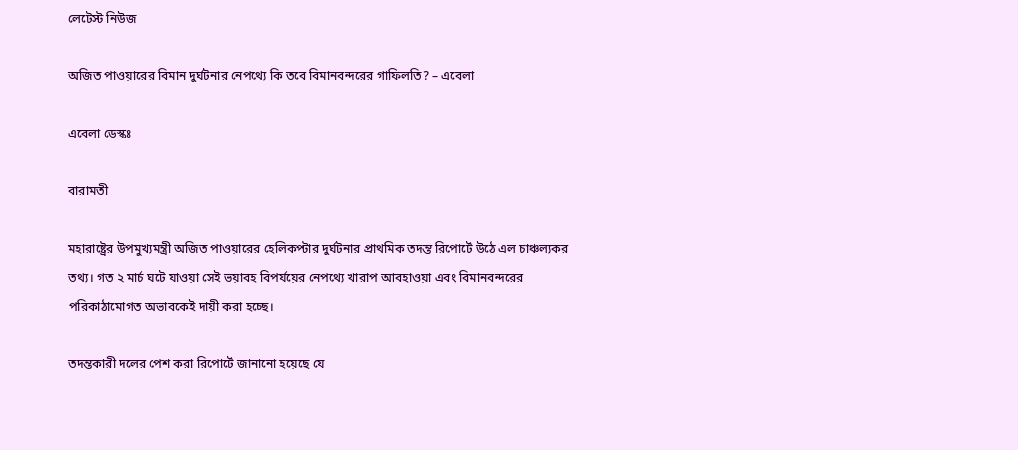লেটেস্ট নিউজ

অজিত পাওয়ারের বিমান দুর্ঘটনার নেপথ্যে কি তবে বিমানবন্দরের গাফিলতি? – এবেলা

এবেলা ডেস্কঃ

বারামতী

মহারাষ্ট্রের উপমুখ্যমন্ত্রী অজিত পাওয়ারের হেলিকপ্টার দুর্ঘটনার প্রাথমিক তদন্ত রিপোর্টে উঠে এল চাঞ্চল্যকর তথ্য। গত ২ মার্চ ঘটে যাওয়া সেই ভয়াবহ বিপর্যয়ের নেপথ্যে খারাপ আবহাওয়া এবং বিমানবন্দরের পরিকাঠামোগত অভাবকেই দায়ী করা হচ্ছে।

তদন্তকারী দলের পেশ করা রিপোর্টে জানানো হয়েছে যে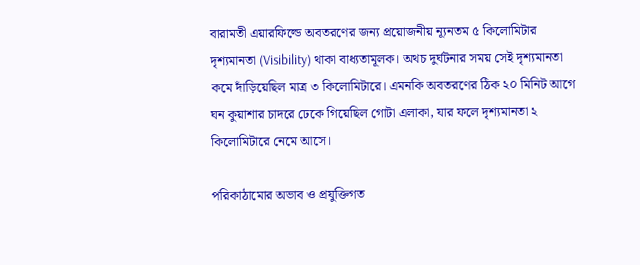বারামতী এয়ারফিল্ডে অবতরণের জন্য প্রয়োজনীয় ন্যূনতম ৫ কিলোমিটার দৃশ্যমানতা (Visibility) থাকা বাধ্যতামূলক। অথচ দুর্ঘটনার সময় সেই দৃশ্যমানতা কমে দাঁড়িয়েছিল মাত্র ৩ কিলোমিটারে। এমনকি অবতরণের ঠিক ২০ মিনিট আগে ঘন কুয়াশার চাদরে ঢেকে গিয়েছিল গোটা এলাকা, যার ফলে দৃশ্যমানতা ২ কিলোমিটারে নেমে আসে।

পরিকাঠামোর অভাব ও প্রযুক্তিগত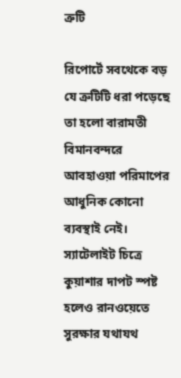ত্রুটি

রিপোর্টে সবথেকে বড় যে ত্রুটিটি ধরা পড়েছে তা হলো বারামতী বিমানবন্দরে আবহাওয়া পরিমাপের আধুনিক কোনো ব্যবস্থাই নেই। স্যাটেলাইট চিত্রে কুয়াশার দাপট স্পষ্ট হলেও রানওয়েতে সুরক্ষার যথাযথ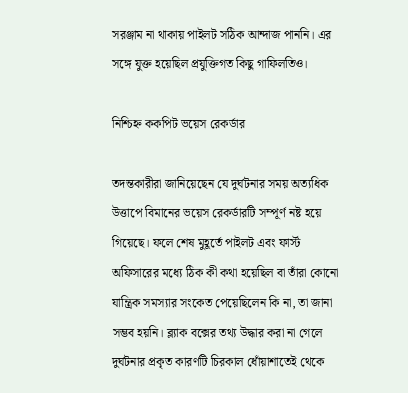সরঞ্জাম না থাকায় পাইলট সঠিক আন্দাজ পাননি। এর সঙ্গে যুক্ত হয়েছিল প্রযুক্তিগত কিছু গাফিলতিও।

নিশ্চিহ্ন ককপিট ভয়েস রেকর্ডার

তদন্তকারীরা জানিয়েছেন যে দুর্ঘটনার সময় অত্যধিক উত্তাপে বিমানের ভয়েস রেকর্ডারটি সম্পূর্ণ নষ্ট হয়ে গিয়েছে। ফলে শেষ মুহূর্তে পাইলট এবং ফার্স্ট অফিসারের মধ্যে ঠিক কী কথা হয়েছিল বা তাঁরা কোনো যান্ত্রিক সমস্যার সংকেত পেয়েছিলেন কি না, তা জানা সম্ভব হয়নি। ব্ল্যাক বক্সের তথ্য উদ্ধার করা না গেলে দুর্ঘটনার প্রকৃত কারণটি চিরকাল ধোঁয়াশাতেই থেকে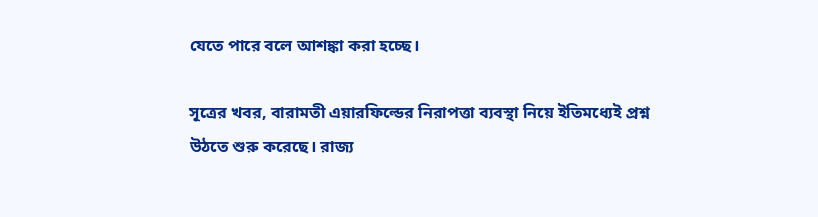যেতে পারে বলে আশঙ্কা করা হচ্ছে।

সূত্রের খবর, বারামতী এয়ারফিল্ডের নিরাপত্তা ব্যবস্থা নিয়ে ইতিমধ্যেই প্রশ্ন উঠতে শুরু করেছে। রাজ্য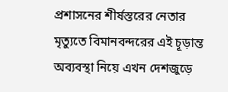প্রশাসনের শীর্ষস্তরের নেতার মৃত্যুতে বিমানবন্দরের এই চূড়ান্ত অব্যবস্থা নিয়ে এখন দেশজুড়ে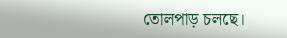তোলপাড় চলছে।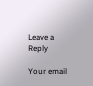Leave a Reply

Your email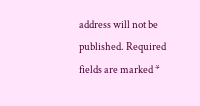address will not be published. Required fields are marked *